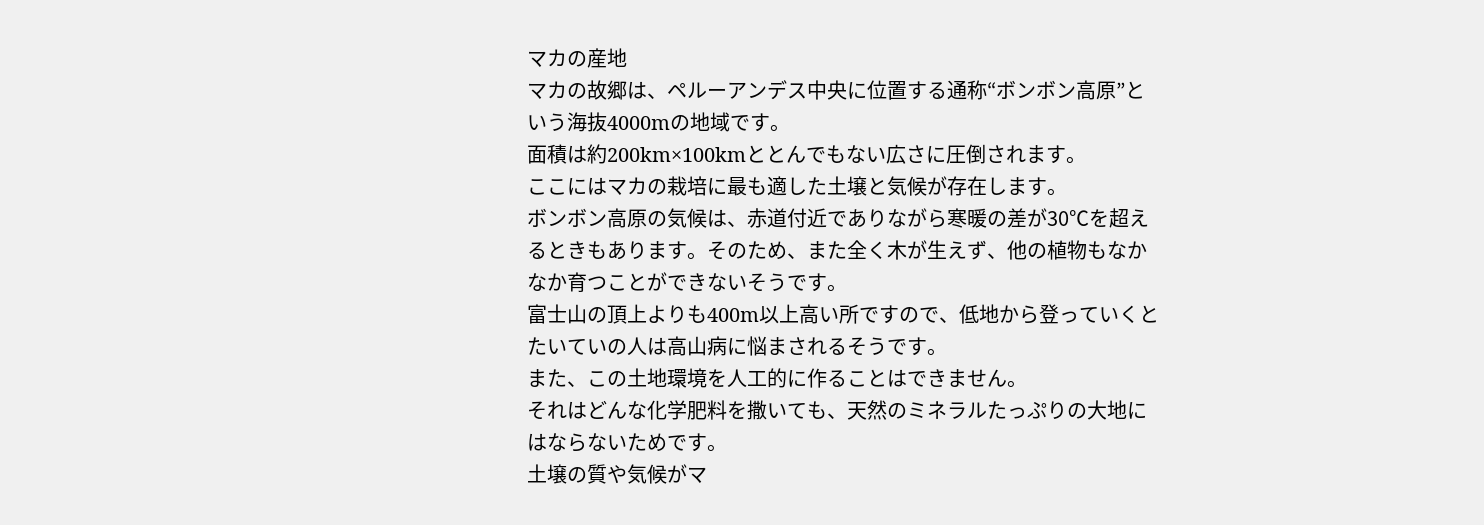マカの産地
マカの故郷は、ペルーアンデス中央に位置する通称“ボンボン高原”という海抜4000mの地域です。
面積は約200km×100kmととんでもない広さに圧倒されます。
ここにはマカの栽培に最も適した土壌と気候が存在します。
ボンボン高原の気候は、赤道付近でありながら寒暖の差が30℃を超えるときもあります。そのため、また全く木が生えず、他の植物もなかなか育つことができないそうです。
富士山の頂上よりも400m以上高い所ですので、低地から登っていくとたいていの人は高山病に悩まされるそうです。
また、この土地環境を人工的に作ることはできません。
それはどんな化学肥料を撒いても、天然のミネラルたっぷりの大地にはならないためです。
土壌の質や気候がマ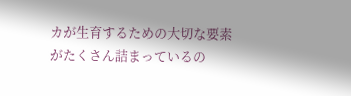カが生育するための大切な要素がたくさん詰まっているの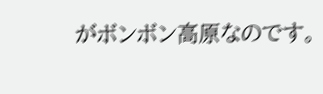がボンボン高原なのです。